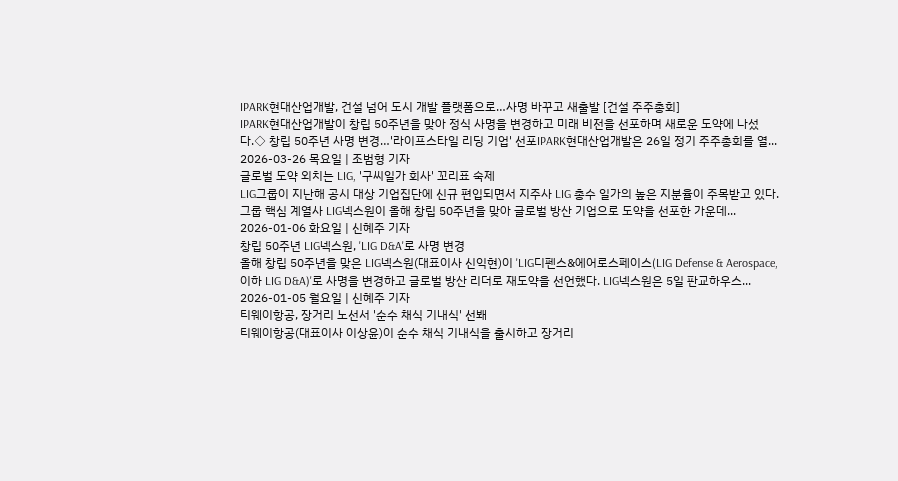IPARK현대산업개발, 건설 넘어 도시 개발 플랫폼으로…사명 바꾸고 새출발 [건설 주주총회]
IPARK현대산업개발이 창립 50주년을 맞아 정식 사명을 변경하고 미래 비전을 선포하며 새로운 도약에 나섰다.◇ 창립 50주년 사명 변경…'라이프스타일 리딩 기업' 선포IPARK현대산업개발은 26일 정기 주주총회를 열...
2026-03-26 목요일 | 조범형 기자
글로벌 도약 외치는 LIG, '구씨일가 회사' 꼬리표 숙제
LIG그룹이 지난해 공시 대상 기업집단에 신규 편입되면서 지주사 LIG 총수 일가의 높은 지분율이 주목받고 있다. 그룹 핵심 계열사 LIG넥스원이 올해 창립 50주년을 맞아 글로벌 방산 기업으로 도약을 선포한 가운데...
2026-01-06 화요일 | 신혜주 기자
창립 50주년 LIG넥스원, 'LIG D&A'로 사명 변경
올해 창립 50주년을 맞은 LIG넥스원(대표이사 신익현)이 'LIG디펜스&에어로스페이스(LIG Defense & Aerospace, 이하 LIG D&A)'로 사명을 변경하고 글로벌 방산 리더로 재도약을 선언했다. LIG넥스원은 5일 판교하우스...
2026-01-05 월요일 | 신혜주 기자
티웨이항공, 장거리 노선서 '순수 채식 기내식' 선봬
티웨이항공(대표이사 이상윤)이 순수 채식 기내식을 출시하고 장거리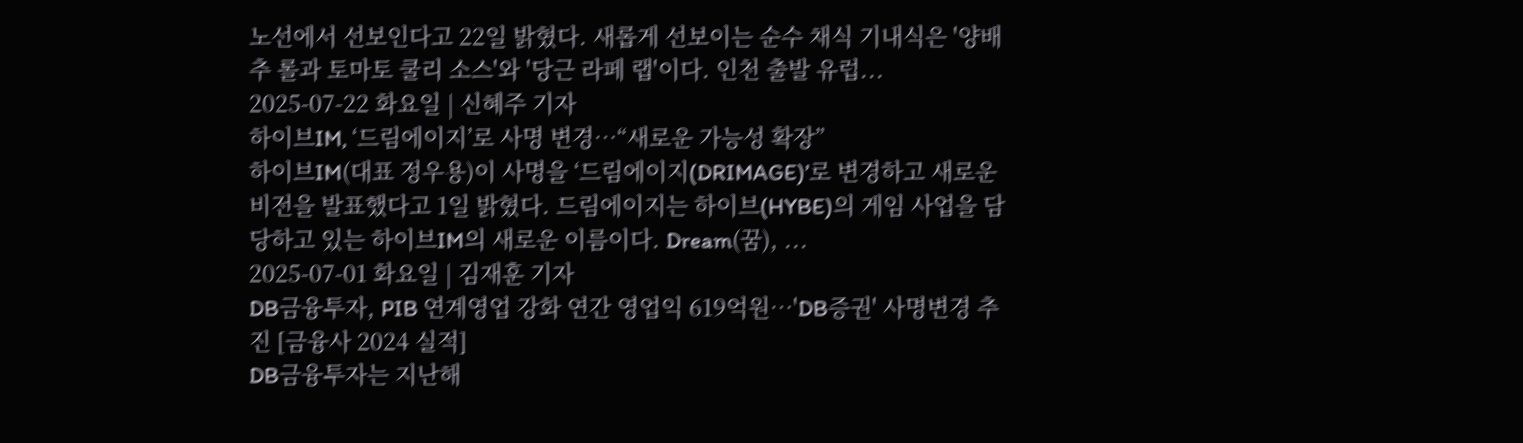노선에서 선보인다고 22일 밝혔다. 새롭게 선보이는 순수 채식 기내식은 '양배추 롤과 토마토 쿨리 소스'와 '당근 라페 랩'이다. 인천 출발 유럽...
2025-07-22 화요일 | 신혜주 기자
하이브IM, ‘드림에이지’로 사명 변경…“새로운 가능성 확장”
하이브IM(대표 정우용)이 사명을 ‘드림에이지(DRIMAGE)’로 변경하고 새로운 비전을 발표했다고 1일 밝혔다. 드림에이지는 하이브(HYBE)의 게임 사업을 담당하고 있는 하이브IM의 새로운 이름이다. Dream(꿈), ...
2025-07-01 화요일 | 김재훈 기자
DB금융투자, PIB 연계영업 강화 연간 영업익 619억원…'DB증권' 사명변경 추진 [금융사 2024 실적]
DB금융투자는 지난해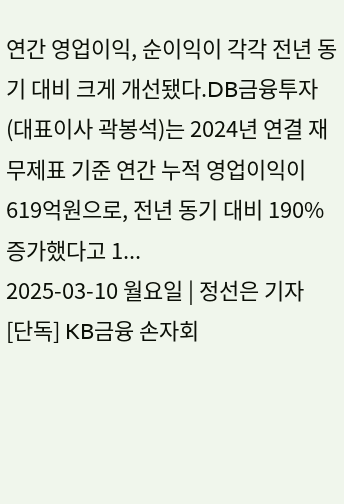연간 영업이익, 순이익이 각각 전년 동기 대비 크게 개선됐다.DB금융투자(대표이사 곽봉석)는 2024년 연결 재무제표 기준 연간 누적 영업이익이 619억원으로, 전년 동기 대비 190% 증가했다고 1...
2025-03-10 월요일 | 정선은 기자
[단독] KB금융 손자회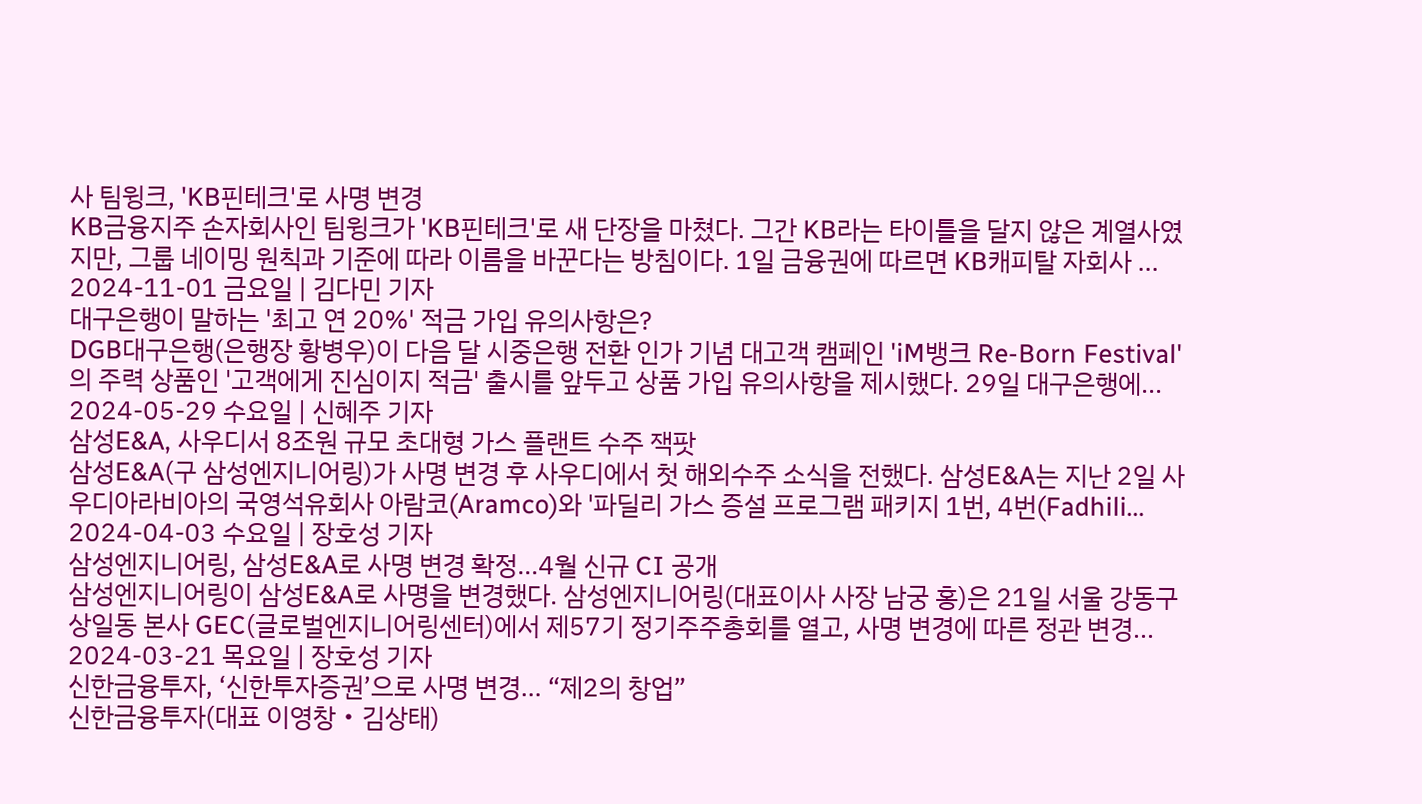사 팀윙크, 'KB핀테크'로 사명 변경
KB금융지주 손자회사인 팀윙크가 'KB핀테크'로 새 단장을 마쳤다. 그간 KB라는 타이틀을 달지 않은 계열사였지만, 그룹 네이밍 원칙과 기준에 따라 이름을 바꾼다는 방침이다. 1일 금융권에 따르면 KB캐피탈 자회사 ...
2024-11-01 금요일 | 김다민 기자
대구은행이 말하는 '최고 연 20%' 적금 가입 유의사항은?
DGB대구은행(은행장 황병우)이 다음 달 시중은행 전환 인가 기념 대고객 캠페인 'iM뱅크 Re-Born Festival'의 주력 상품인 '고객에게 진심이지 적금' 출시를 앞두고 상품 가입 유의사항을 제시했다. 29일 대구은행에...
2024-05-29 수요일 | 신혜주 기자
삼성E&A, 사우디서 8조원 규모 초대형 가스 플랜트 수주 잭팟
삼성E&A(구 삼성엔지니어링)가 사명 변경 후 사우디에서 첫 해외수주 소식을 전했다. 삼성E&A는 지난 2일 사우디아라비아의 국영석유회사 아람코(Aramco)와 '파딜리 가스 증설 프로그램 패키지 1번, 4번(Fadhili...
2024-04-03 수요일 | 장호성 기자
삼성엔지니어링, 삼성E&A로 사명 변경 확정…4월 신규 CI 공개
삼성엔지니어링이 삼성E&A로 사명을 변경했다. 삼성엔지니어링(대표이사 사장 남궁 홍)은 21일 서울 강동구 상일동 본사 GEC(글로벌엔지니어링센터)에서 제57기 정기주주총회를 열고, 사명 변경에 따른 정관 변경...
2024-03-21 목요일 | 장호성 기자
신한금융투자, ‘신한투자증권’으로 사명 변경… “제2의 창업”
신한금융투자(대표 이영창‧김상태)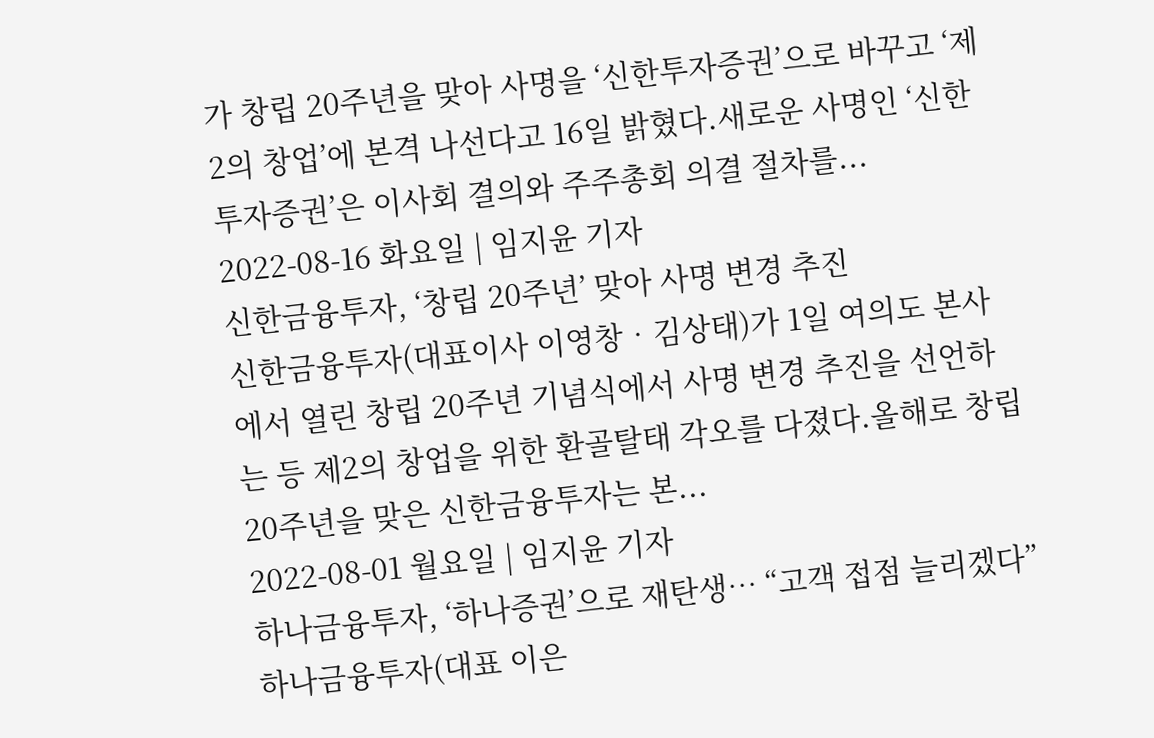가 창립 20주년을 맞아 사명을 ‘신한투자증권’으로 바꾸고 ‘제2의 창업’에 본격 나선다고 16일 밝혔다.새로운 사명인 ‘신한투자증권’은 이사회 결의와 주주총회 의결 절차를...
2022-08-16 화요일 | 임지윤 기자
신한금융투자, ‘창립 20주년’ 맞아 사명 변경 추진
신한금융투자(대표이사 이영창‧김상태)가 1일 여의도 본사에서 열린 창립 20주년 기념식에서 사명 변경 추진을 선언하는 등 제2의 창업을 위한 환골탈태 각오를 다졌다.올해로 창립 20주년을 맞은 신한금융투자는 본...
2022-08-01 월요일 | 임지윤 기자
하나금융투자, ‘하나증권’으로 재탄생… “고객 접점 늘리겠다”
하나금융투자(대표 이은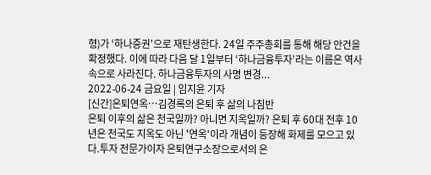형)가 ‘하나증권’으로 재탄생한다. 24일 주주총회를 통해 해당 안건을 확정했다. 이에 따라 다음 달 1일부터 ‘하나금융투자’라는 이름은 역사 속으로 사라진다. 하나금융투자의 사명 변경...
2022-06-24 금요일 | 임지윤 기자
[신간]은퇴연옥…김경록의 은퇴 후 삶의 나침반
은퇴 이후의 삶은 천국일까? 아니면 지옥일까? 은퇴 후 60대 전후 10년은 천국도 지옥도 아닌 '연옥'이라 개념이 등장해 화제를 모으고 있다.투자 전문가이자 은퇴연구소장으로서의 은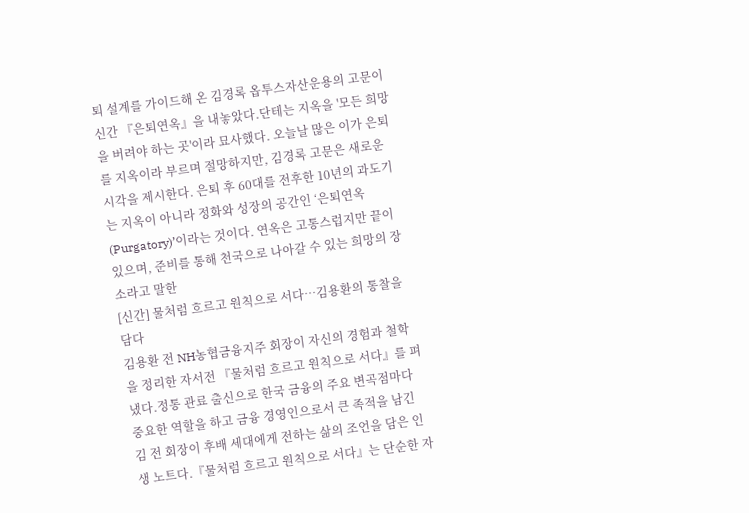퇴 설계를 가이드해 온 김경록 옵투스자산운용의 고문이 신간 『은퇴연옥』을 내놓았다.단테는 지옥을 '모든 희망을 버려야 하는 곳'이라 묘사했다. 오늘날 많은 이가 은퇴를 지옥이라 부르며 절망하지만, 김경록 고문은 새로운 시각을 제시한다. 은퇴 후 60대를 전후한 10년의 과도기는 지옥이 아니라 정화와 성장의 공간인 ‘은퇴연옥(Purgatory)’이라는 것이다. 연옥은 고통스럽지만 끝이 있으며, 준비를 통해 천국으로 나아갈 수 있는 희망의 장소라고 말한
[신간] 물처럼 흐르고 원칙으로 서다…김용환의 통찰을 담다
김용환 전 NH농협금융지주 회장이 자신의 경험과 철학을 정리한 자서전 『물처럼 흐르고 원칙으로 서다』를 펴냈다.정통 관료 출신으로 한국 금융의 주요 변곡점마다 중요한 역할을 하고 금융 경영인으로서 큰 족적을 남긴 김 전 회장이 후배 세대에게 전하는 삶의 조언을 담은 인생 노트다.『물처럼 흐르고 원칙으로 서다』는 단순한 자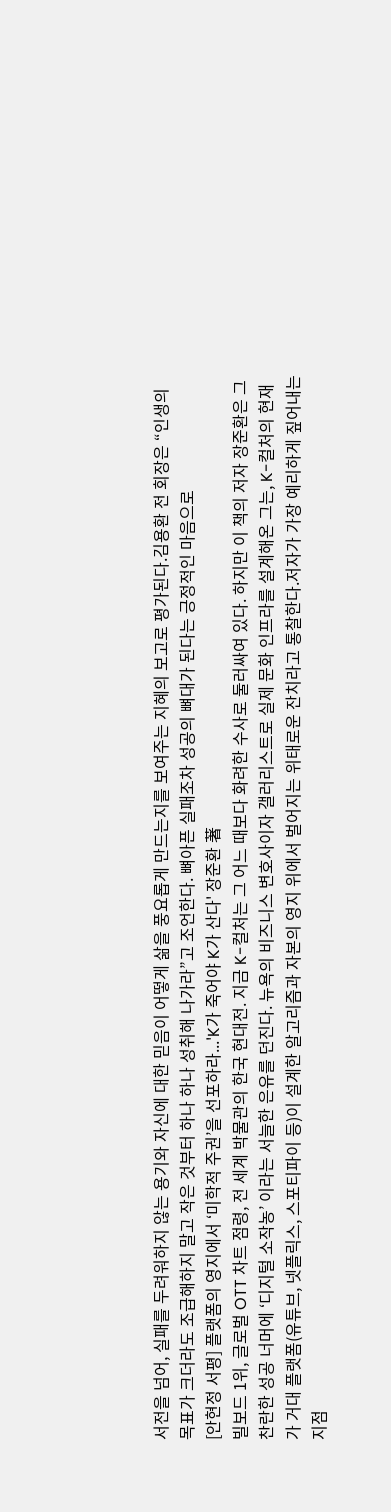서전을 넘어, 실패를 두려워하지 않는 용기와 자신에 대한 믿음이 어떻게 삶을 풍요롭게 만드는지를 보여주는 지혜의 보고로 평가된다.김용환 전 회장은 “인생의 목표가 크더라도 조급해하지 말고 작은 것부터 하나 하나 성취해 나가라”고 조언한다. 뼈아픈 실패조차 성공의 뼈대가 된다는 긍정적인 마음으로
[안현정 서평] 플랫폼의 영지에서 ‘미학적 주권’을 선포하라...'K가 죽어야 K가 산다' 장준환 著
빌보드 1위, 글로벌 OTT 차트 점령, 전 세계 박물관의 한국 현대전. 지금 K-컬처는 그 어느 때보다 화려한 수사로 둘러싸여 있다. 하지만 이 책의 저자 장준환은 그 찬란한 성공 너머에 ‘디지털 소작농’ 이라는 서늘한 은유를 던진다. 뉴욕의 비즈니스 변호사이자 갤러리스트로 실제 문화 인프라를 설계해온 그는, K-컬처의 현재가 거대 플랫폼(유튜브, 넷플릭스, 스포티파이 등)이 설계한 알고리즘과 자본의 영지 위에서 벌어지는 위태로운 잔치라고 통찰한다.저자가 가장 예리하게 짚어내는 지점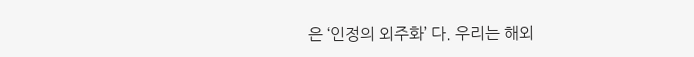은 ‘인정의 외주화’ 다. 우리는 해외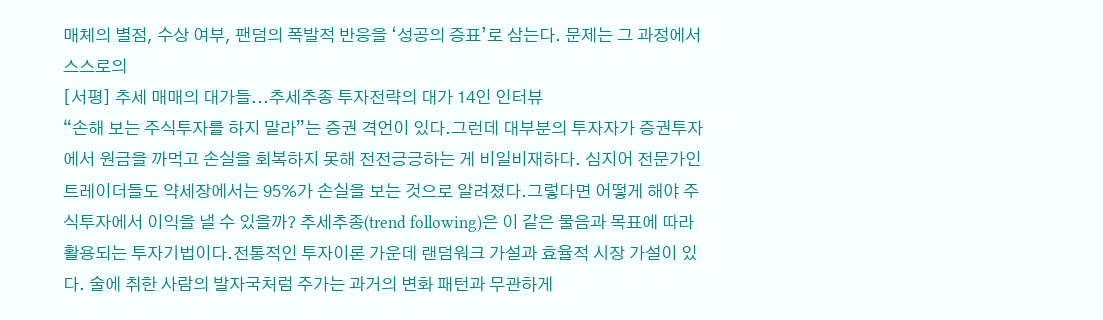매체의 별점, 수상 여부, 팬덤의 폭발적 반응을 ‘성공의 증표’로 삼는다. 문제는 그 과정에서 스스로의
[서평] 추세 매매의 대가들...추세추종 투자전략의 대가 14인 인터뷰
“손해 보는 주식투자를 하지 말라”는 증권 격언이 있다.그런데 대부분의 투자자가 증권투자에서 원금을 까먹고 손실을 회복하지 못해 전전긍긍하는 게 비일비재하다. 심지어 전문가인 트레이더들도 약세장에서는 95%가 손실을 보는 것으로 알려졌다.그렇다면 어떻게 해야 주식투자에서 이익을 낼 수 있을까? 추세추종(trend following)은 이 같은 물음과 목표에 따라 활용되는 투자기법이다.전통적인 투자이론 가운데 랜덤워크 가설과 효율적 시장 가설이 있다. 술에 취한 사람의 발자국처럼 주가는 과거의 변화 패턴과 무관하게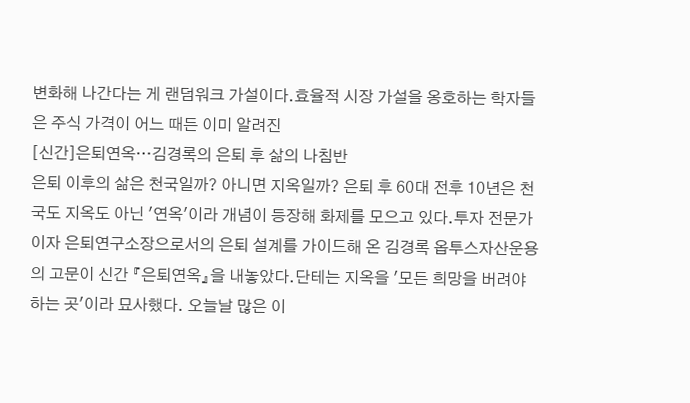변화해 나간다는 게 랜덤워크 가설이다.효율적 시장 가설을 옹호하는 학자들은 주식 가격이 어느 때든 이미 알려진
[신간]은퇴연옥…김경록의 은퇴 후 삶의 나침반
은퇴 이후의 삶은 천국일까? 아니면 지옥일까? 은퇴 후 60대 전후 10년은 천국도 지옥도 아닌 '연옥'이라 개념이 등장해 화제를 모으고 있다.투자 전문가이자 은퇴연구소장으로서의 은퇴 설계를 가이드해 온 김경록 옵투스자산운용의 고문이 신간 『은퇴연옥』을 내놓았다.단테는 지옥을 '모든 희망을 버려야 하는 곳'이라 묘사했다. 오늘날 많은 이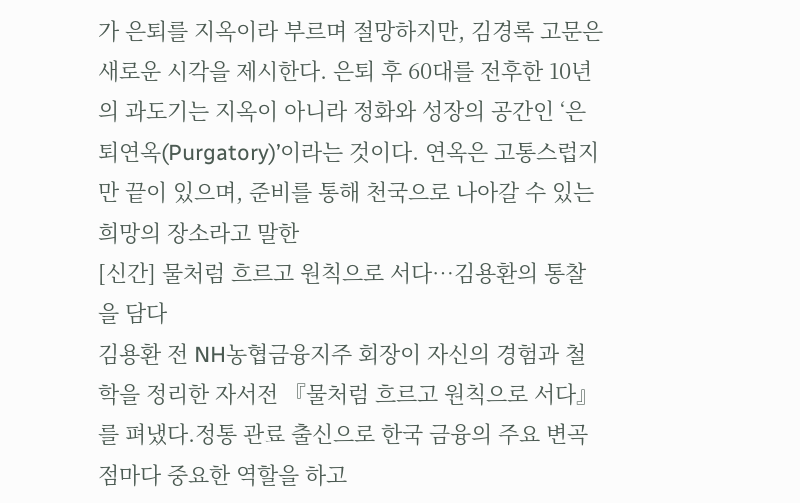가 은퇴를 지옥이라 부르며 절망하지만, 김경록 고문은 새로운 시각을 제시한다. 은퇴 후 60대를 전후한 10년의 과도기는 지옥이 아니라 정화와 성장의 공간인 ‘은퇴연옥(Purgatory)’이라는 것이다. 연옥은 고통스럽지만 끝이 있으며, 준비를 통해 천국으로 나아갈 수 있는 희망의 장소라고 말한
[신간] 물처럼 흐르고 원칙으로 서다…김용환의 통찰을 담다
김용환 전 NH농협금융지주 회장이 자신의 경험과 철학을 정리한 자서전 『물처럼 흐르고 원칙으로 서다』를 펴냈다.정통 관료 출신으로 한국 금융의 주요 변곡점마다 중요한 역할을 하고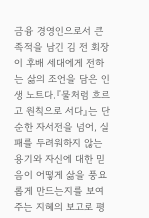금융 경영인으로서 큰 족적을 남긴 김 전 회장이 후배 세대에게 전하는 삶의 조언을 담은 인생 노트다.『물처럼 흐르고 원칙으로 서다』는 단순한 자서전을 넘어, 실패를 두려워하지 않는 용기와 자신에 대한 믿음이 어떻게 삶을 풍요롭게 만드는지를 보여주는 지혜의 보고로 평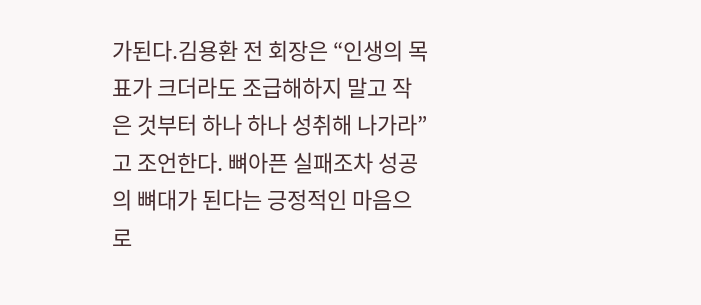가된다.김용환 전 회장은 “인생의 목표가 크더라도 조급해하지 말고 작은 것부터 하나 하나 성취해 나가라”고 조언한다. 뼈아픈 실패조차 성공의 뼈대가 된다는 긍정적인 마음으로